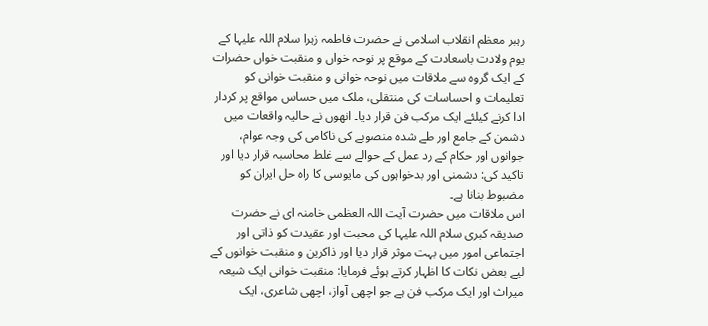رہبر معظم انقلاب اسلامی نے حضرت فاطمہ زہرا سلام اللہ علیہا کے یوم ولادت باسعادت کے موقع پر نوحہ خواں و منقبت خواں حضرات کے ایک گروہ سے ملاقات میں نوحہ خوانی و منقبت خوانی کو تعلیمات و احساسات کی منتقلی، ملک میں حساس مواقع پر کردار ادا کرنے کیلئے ایک مرکب فن قرار دیا۔ انھوں نے حالیہ واقعات میں دشمن کے جامع اور طے شدہ منصوبے کی ناکامی کی وجہ عوام، جوانوں اور حکام کے رد عمل کے حوالے سے غلط محاسبہ قرار دیا اور تاکید کی: دشمنی اور بدخواہوں کی مایوسی کا راہ حل ایران کو مضبوط بنانا ہے۔
اس ملاقات میں حضرت آیت اللہ العظمی خامنہ ای نے حضرت صدیقہ کبری سلام اللہ علیہا کی محبت اور عقیدت کو ذاتی اور اجتماعی امور میں بہت موثر قرار دیا اور ذاکرین و منقبت خوانوں کے لیے بعض نکات کا اظہار کرتے ہوئے فرمایا: منقبت خوانی ایک شیعہ میراث اور ایک مرکب فن ہے جو اچھی آواز، اچھی شاعری، ایک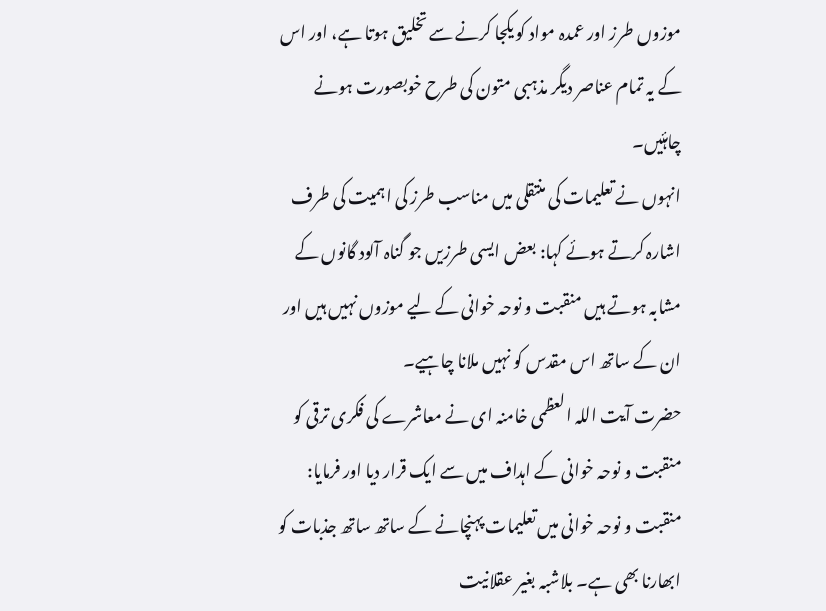موزوں طرز اور عمدہ مواد کو یکجا کرنے سے تخلیق ہوتا ہے، اور اس کے یہ تمام عناصر دیگر مذہبی متون کی طرح خوبصورت ہونے چاہئیں۔
انہوں نے تعلیمات کی منتقلی میں مناسب طرز کی اہمیت کی طرف اشارہ کرتے ہوئے کہا: بعض ایسی طرزیں جو گناہ آلود گانوں کے مشابہ ہوتے ہیں منقبت و نوحہ خوانی کے لیے موزوں نہیں ہیں اور ان کے ساتھ اس مقدس کو نہیں ملانا چاہیے۔
حضرت آیت اللہ العظمی خامنہ ای نے معاشرے کی فکری ترقی کو منقبت و نوحہ خوانی کے اہداف میں سے ایک قرار دیا اور فرمایا: منقبت و نوحہ خوانی میں تعلیمات پہنچانے کے ساتھ ساتھ جذبات کو ابھارنا بھی ہے۔ بلاشبہ بغیر عقلانیت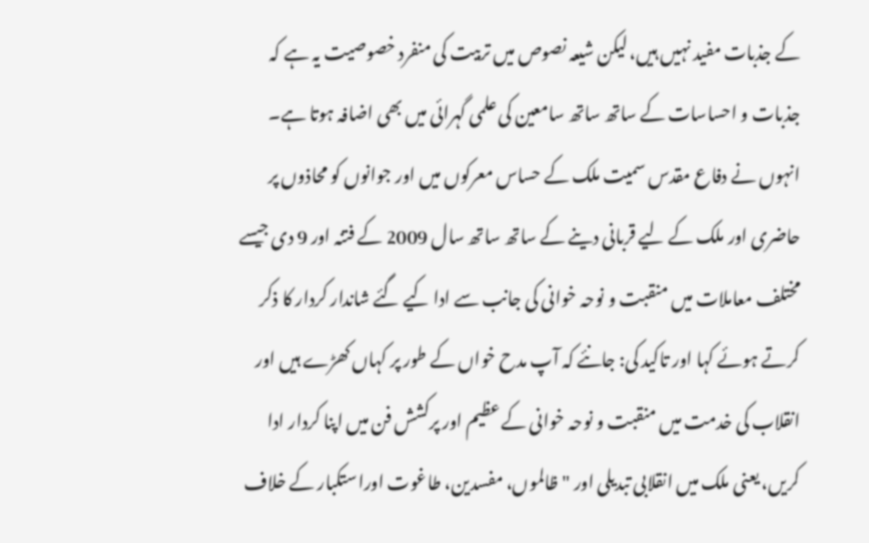کے جذبات مفید نہیں ہیں، لیکن شیعہ نصوص میں تربیت کی منفرد خصوصیت یہ ہے کہ جذبات و احساسات کے ساتھ ساتھ سامعین کی علمی گہرائی میں بھی اضافہ ہوتا ہے۔
انہوں نے دفاع مقدس سمیت ملک کے حساس معرکوں میں اور جوانوں کو محاذوں پر حاضری اور ملک کے لیے قربانی دینے کے ساتھ ساتھ سال 2009 کے فتنہ اور 9 دی جیسے مختلف معاملات میں منقبت و نوحہ خوانی کی جانب سے ادا کیے گئے شاندار کردار کا ذکر کرتے ہوئے کہا اور تاکید کی: جانئے کہ آپ مدح خواں کے طور پر کہاں کھڑے ہیں اور انقلاب کی خدمت میں منقبت و نوحہ خوانی کے عظیم اور پرکشش فن میں اپنا کردار ادا کریں، یعنی ملک میں انقلابی تبدیلی اور "ظالموں، مفسدین، طاغوت اوراستکبار کے خلاف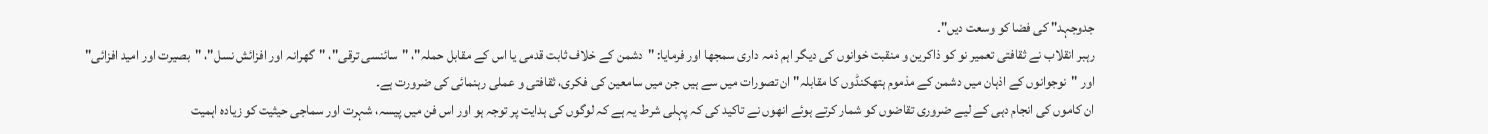جدوجہد" کی فضا کو وسعت دیں"۔
رہبر انقلاب نے ثقافتی تعمیر نو کو ذاکرین و منقبت خوانوں کی دیگر اہم ذمہ داری سمجھا اور فرمایا: "دشمن کے خلاف ثابت قدمی یا اس کے مقابل حملہ"، "سائنسی ترقی"، "گھرانہ اور افزائش نسل"، "بصیرت اور امید افزائی" اور "نوجوانوں کے اذہان میں دشمن کے مذموم ہتھکنڈوں کا مقابلہ" ان تصورات میں سے ہیں جن میں سامعین کی فکری، ثقافتی و عملی رہنمائی کی ضرورت ہے۔
ان کاموں کی انجام دہی کے لیے ضروری تقاضوں کو شمار کرتے ہوئے انھوں نے تاکید کی کہ پہلی شرط یہ ہے کہ لوگوں کی ہدایت پر توجہ ہو اور اس فن میں پیسہ، شہرت اور سماجی حیثیت کو زیادہ اہمیت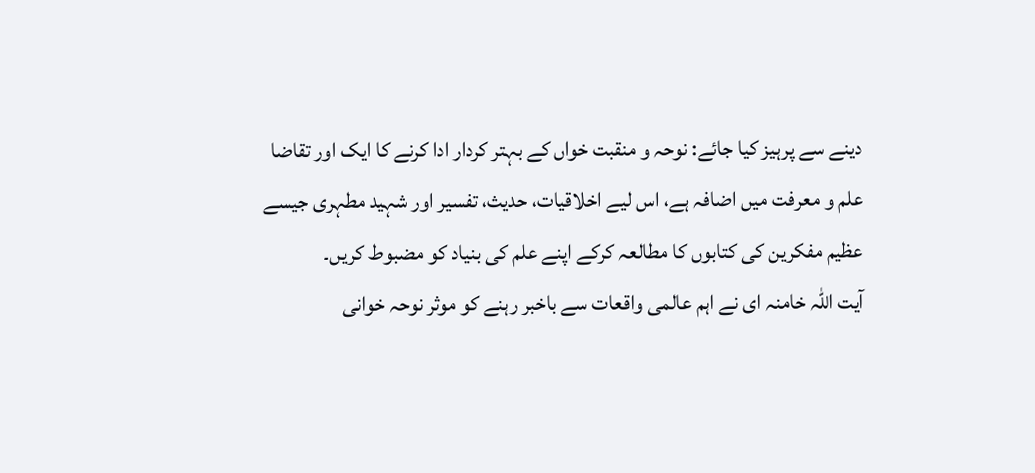دینے سے پرہیز کیا جائے: نوحہ و منقبت خواں کے بہتر کردار ادا کرنے کا ایک اور تقاضا علم و معرفت میں اضافہ ہے، اس لیے اخلاقیات، حدیث، تفسیر اور شہید مطہری جیسے عظیم مفکرین کی کتابوں کا مطالعہ کرکے اپنے علم کی بنیاد کو مضبوط کریں۔
آیت اللہ خامنہ ای نے اہم عالمی واقعات سے باخبر رہنے کو موثر نوحہ خوانی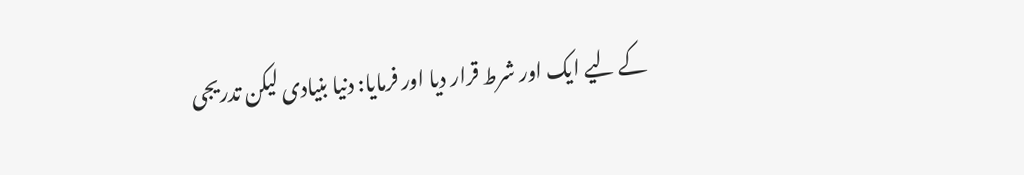کے لیے ایک اور شرط قرار دیا اور فرمایا: دنیا بنیادی لیکن تدریجی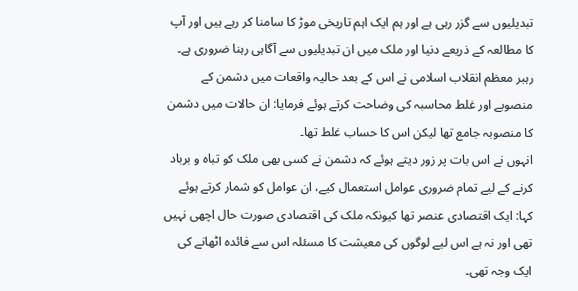تبدیلیوں سے گزر رہی ہے اور ہم ایک اہم تاریخی موڑ کا سامنا کر رہے ہیں اور آپ کا مطالعہ کے ذریعے دنیا اور ملک میں ان تبدیلیوں سے آگاہی رہنا ضروری ہے۔
رہبر معظم انقلاب اسلامی نے اس کے بعد حالیہ واقعات میں دشمن کے منصوبے اور غلط محاسبہ کی وضاحت کرتے ہوئے فرمایا: ان حالات میں دشمن کا منصوبہ جامع تھا لیکن اس کا حساب غلط تھا۔
انہوں نے اس بات پر زور دیتے ہوئے کہ دشمن نے کسی بھی ملک کو تباہ و برباد کرنے کے لیے تمام ضروری عوامل استعمال کیے، ان عوامل کو شمار کرتے ہوئے کہا: ایک اقتصادی عنصر تھا کیونکہ ملک کی اقتصادی صورت حال اچھی نہیں تھی اور نہ ہے اس لیے لوگوں کی معیشت کا مسئلہ اس سے فائدہ اٹھانے کی ایک وجہ تھی۔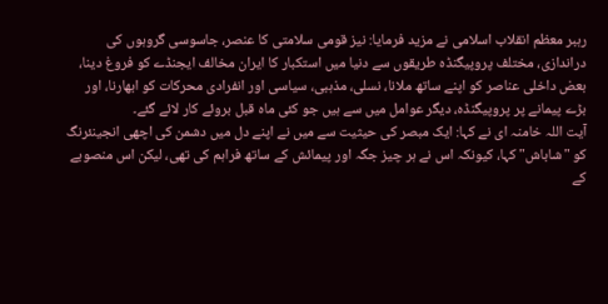رہبر معظم انقلاب اسلامی نے مزید فرمایا: نیز قومی سلامتی کا عنصر، جاسوسی گروہوں کی دراندازی، مختلف پروپیگنڈہ طریقوں سے دنیا میں استکبار کا ایران مخالف ایجنڈے کو فروغ دینا، بعض داخلی عناصر کو اپنے ساتھ ملانا، نسلی، مذہبی، سیاسی اور انفرادی محرکات کو ابھارنا، اور بڑے پیمانے پر پروپیگنڈہ، دیگر عوامل میں سے ہیں جو کئی ماہ قبل بروئے کار لائے گئے۔
آیت اللہ خامنہ ای نے کہا: ایک مبصر کی حیثیت سے میں نے اپنے دل میں دشمن کی اچھی انجینئرنگ کو "شاباش" کہا، کیونکہ اس نے ہر چیز جگہ اور پیمائش کے ساتھ فراہم کی تھی، لیکن اس منصوبے کے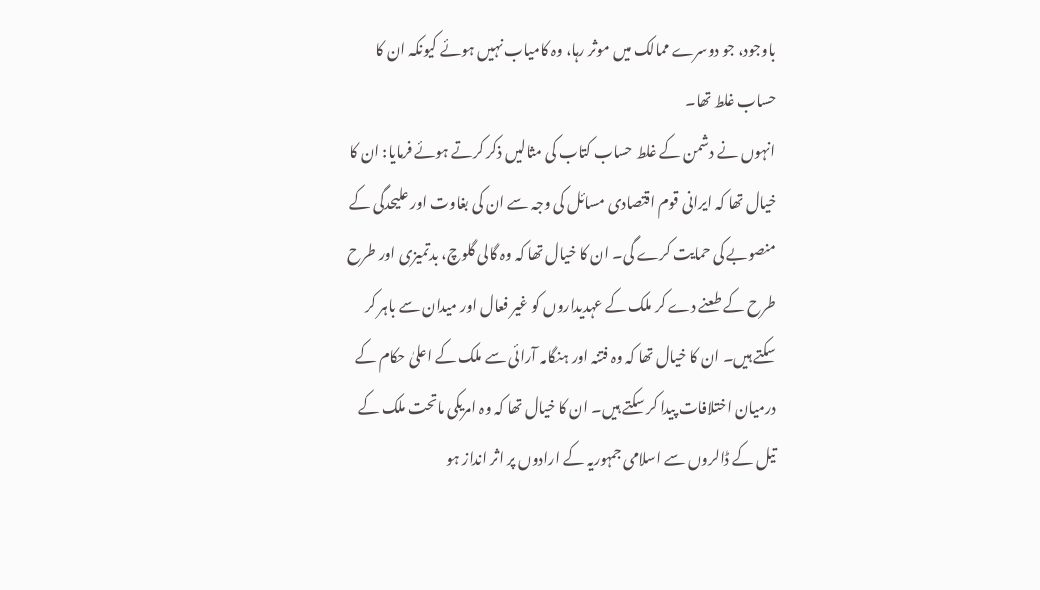باوجود، جو دوسرے ممالک میں موثر رہا، وہ کامیاب نہیں ہوئے کیونکہ ان کا حساب غلط تھا۔
انہوں نے دشمن کے غلط حساب کتاب کی مثالیں ذکر کرتے ہوئے فرمایا: ان کا خیال تھا کہ ایرانی قوم اقتصادی مسائل کی وجہ سے ان کی بغاوت اور علیحدگی کے منصوبے کی حمایت کرے گی۔ ان کا خیال تھا کہ وہ گالی گلوچ، بدتمیزی اور طرح طرح کے طعنے دے کر ملک کے عہدیداروں کو غیر فعال اور میدان سے باہر کر سکتے ہیں۔ ان کا خیال تھا کہ وہ فتنہ اور ہنگامہ آرائی سے ملک کے اعلیٰ حکام کے درمیان اختلافات پیدا کر سکتے ہیں۔ ان کا خیال تھا کہ وہ امریکی ماتحت ملک کے تیل کے ڈالروں سے اسلامی جمہوریہ کے ارادوں پر اثر انداز ہو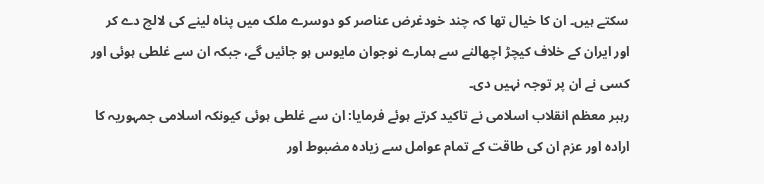سکتے ہیں۔ ان کا خیال تھا کہ چند خودغرض عناصر کو دوسرے ملک میں پناہ لینے کی لالچ دے کر اور ایران کے خلاف کیچڑ اچھالنے سے ہمارے نوجوان مایوس ہو جائیں گے، جبکہ ان سے غلطی ہوئی اور کسی نے ان پر توجہ نہیں دی۔
رہبر معظم انقلاب اسلامی نے تاکید کرتے ہوئے فرمایا: ان سے غلطی ہوئی کیونکہ اسلامی جمہوریہ کا ارادہ اور عزم ان کی طاقت کے تمام عوامل سے زیادہ مضبوط اور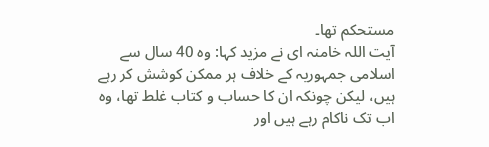مستحکم تھا۔
آیت اللہ خامنہ ای نے مزید کہا: وہ 40 سال سے اسلامی جمہوریہ کے خلاف ہر ممکن کوشش کر رہے ہیں، لیکن چونکہ ان کا حساب و کتاب غلط تھا، وہ اب تک ناکام رہے ہیں اور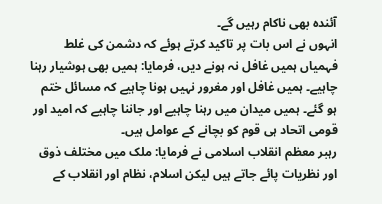آئندہ بھی ناکام رہیں گے۔
انہوں نے اس بات پر تاکید کرتے ہوئے کہ دشمن کی غلط فہمیاں ہمیں غافل نہ ہونے دیں، فرمایا: ہمیں بھی ہوشیار رہنا چاہیے۔ ہمیں غافل اور مغرور نہیں ہونا چاہیے کہ مسائل ختم ہو گئے۔ ہمیں میدان میں رہنا چاہیے اور جاننا چاہیے کہ امید اور قومی اتحاد ہی قوم کو بچانے کے عوامل ہیں۔
رہبر معظم انقلاب اسلامی نے فرمایا: ملک میں مختلف ذوق اور نظریات پائے جاتے ہیں لیکن اسلام، نظام اور انقلاب کے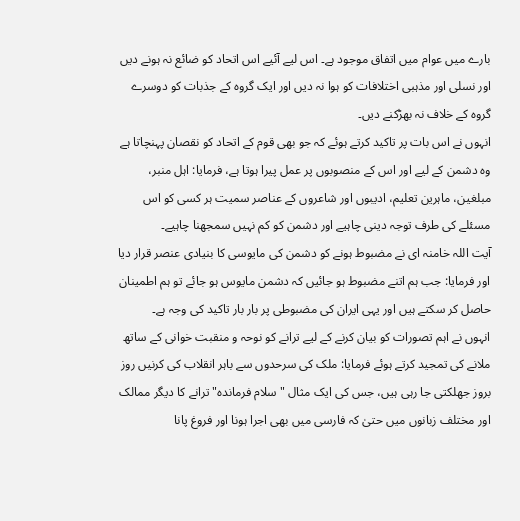بارے میں عوام میں اتفاق موجود ہے۔ اس لیے آئیے اس اتحاد کو ضائع نہ ہونے دیں اور نسلی اور مذہبی اختلافات کو ہوا نہ دیں اور ایک گروہ کے جذبات کو دوسرے گروہ کے خلاف نہ بھڑکنے دیں۔
انہوں نے اس بات پر تاکید کرتے ہوئے کہ جو بھی قوم کے اتحاد کو نقصان پہنچاتا ہے وہ دشمن کے لیے اور اس کے منصوبوں پر عمل پیرا ہوتا ہے، فرمایا: اہل منبر، مبلغین، ماہرین تعلیم، ادیبوں اور شاعروں کے عناصر سمیت ہر کسی کو اس مسئلے کی طرف توجہ دینی چاہیے اور دشمن کو کم نہیں سمجھنا چاہیے۔
آیت اللہ خامنہ ای نے مضبوط ہونے کو دشمن کی مایوسی کا بنیادی عنصر قرار دیا اور فرمایا: جب ہم اتنے مضبوط ہو جائیں کہ دشمن مایوس ہو جائے تو ہم اطمینان حاصل کر سکتے ہیں اور یہی ایران کی مضبوطی پر بار بار تاکید کی وجہ ہے۔
انہوں نے اہم تصورات کو بیان کرنے کے لیے ترانے کو نوحہ و منقبت خوانی کے ساتھ ملانے کی تمجید کرتے ہوئے فرمایا: ملک کی سرحدوں سے باہر انقلاب کی کرنیں روز بروز جھلکتی جا رہی ہیں، جس کی ایک مثال "سلام فرماندہ" ترانے کا دیگر ممالک اور مختلف زبانوں میں حتیٰ کہ فارسی میں بھی اجرا ہونا اور فروغ پانا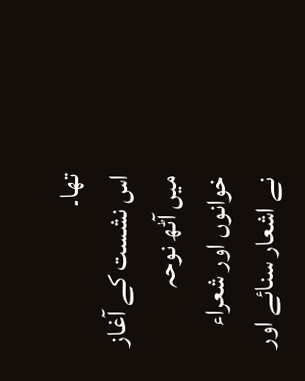تھا۔
اس نشست کے آغاز میں آٹھ نوحہ خوانوں اور شعراء نے اشعار سنائے اور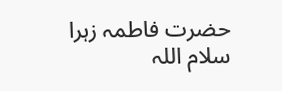حضرت فاطمہ زہرا سلام اللہ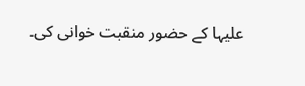علیہا کے حضور منقبت خوانی کی۔